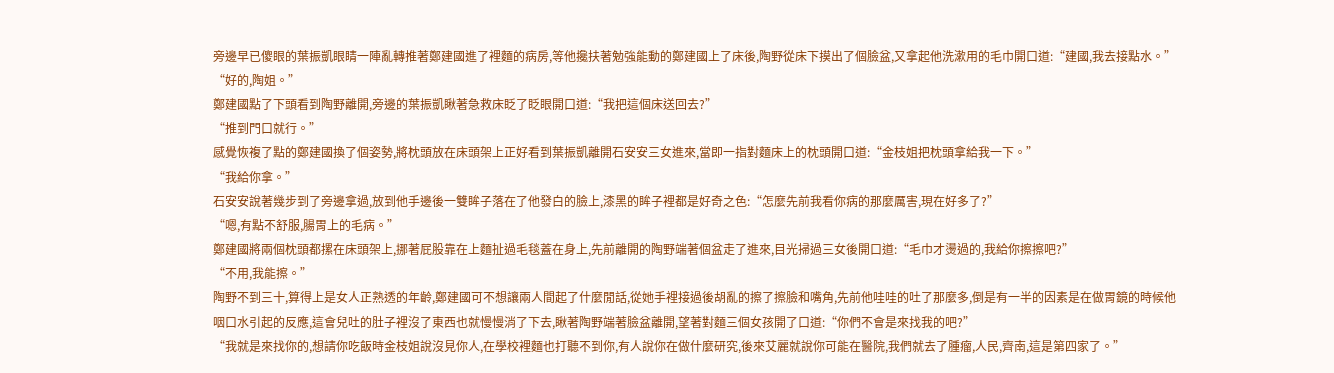旁邊早已傻眼的葉振凱眼睛一陣亂轉推著鄭建國進了裡麵的病房,等他攙扶著勉強能動的鄭建國上了床後,陶野從床下摸出了個臉盆,又拿起他洗漱用的毛巾開口道:“建國,我去接點水。”
“好的,陶姐。”
鄭建國點了下頭看到陶野離開,旁邊的葉振凱瞅著急救床眨了眨眼開口道:“我把這個床送回去?”
“推到門口就行。”
感覺恢複了點的鄭建國換了個姿勢,將枕頭放在床頭架上正好看到葉振凱離開石安安三女進來,當即一指對麵床上的枕頭開口道:“金枝姐把枕頭拿給我一下。”
“我給你拿。”
石安安說著幾步到了旁邊拿過,放到他手邊後一雙眸子落在了他發白的臉上,漆黑的眸子裡都是好奇之色:“怎麼先前我看你病的那麼厲害,現在好多了?”
“嗯,有點不舒服,腸胃上的毛病。”
鄭建國將兩個枕頭都摞在床頭架上,挪著屁股靠在上麵扯過毛毯蓋在身上,先前離開的陶野端著個盆走了進來,目光掃過三女後開口道:“毛巾才燙過的,我給你擦擦吧?”
“不用,我能擦。”
陶野不到三十,算得上是女人正熟透的年齡,鄭建國可不想讓兩人間起了什麼閒話,從她手裡接過後胡亂的擦了擦臉和嘴角,先前他哇哇的吐了那麼多,倒是有一半的因素是在做胃鏡的時候他咽口水引起的反應,這會兒吐的肚子裡沒了東西也就慢慢消了下去,瞅著陶野端著臉盆離開,望著對麵三個女孩開了口道:“你們不會是來找我的吧?”
“我就是來找你的,想請你吃飯時金枝姐說沒見你人,在學校裡麵也打聽不到你,有人說你在做什麼研究,後來艾麗就說你可能在醫院,我們就去了腫瘤,人民,齊南,這是第四家了。”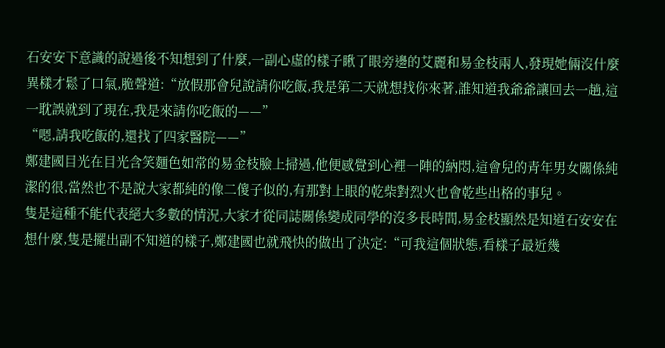石安安下意識的說過後不知想到了什麼,一副心虛的樣子瞅了眼旁邊的艾麗和易金枝兩人,發現她倆沒什麼異樣才鬆了口氣,脆聲道:“放假那會兒說請你吃飯,我是第二天就想找你來著,誰知道我爺爺讓回去一趟,這一耽誤就到了現在,我是來請你吃飯的——”
“嗯,請我吃飯的,還找了四家醫院——”
鄭建國目光在目光含笑麵色如常的易金枝臉上掃過,他便感覺到心裡一陣的納悶,這會兒的青年男女關係純潔的很,當然也不是說大家都純的像二傻子似的,有那對上眼的乾柴對烈火也會乾些出格的事兒。
隻是這種不能代表絕大多數的情況,大家才從同誌關係變成同學的沒多長時間,易金枝顯然是知道石安安在想什麼,隻是擺出副不知道的樣子,鄭建國也就飛快的做出了決定:“可我這個狀態,看樣子最近幾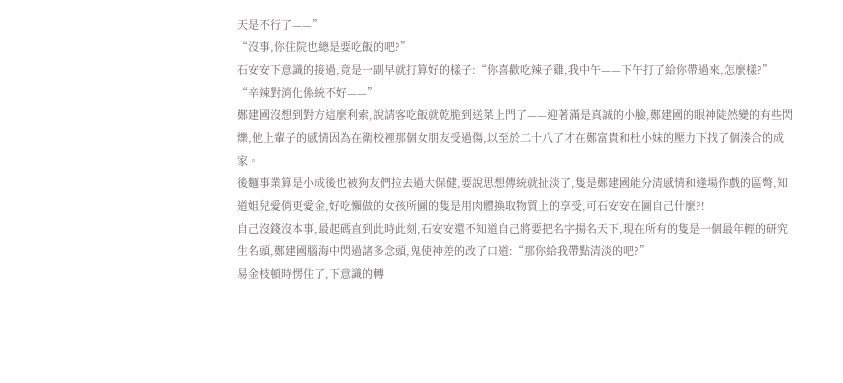天是不行了——”
“沒事,你住院也總是要吃飯的吧?”
石安安下意識的接過,竟是一副早就打算好的樣子:“你喜歡吃辣子雞,我中午——下午打了給你帶過來,怎麼樣?”
“辛辣對消化係統不好——”
鄭建國沒想到對方這麼利索,說請客吃飯就乾脆到送菜上門了——迎著滿是真誠的小臉,鄭建國的眼神陡然變的有些閃爍,他上輩子的感情因為在衛校裡那個女朋友受過傷,以至於二十八了才在鄭富貴和杜小妹的壓力下找了個湊合的成家。
後麵事業算是小成後也被狗友們拉去過大保健,要說思想傳統就扯淡了,隻是鄭建國能分清感情和逢場作戲的區彆,知道姐兒愛俏更愛金,好吃懶做的女孩所圖的隻是用肉體換取物質上的享受,可石安安在圖自己什麼?!
自己沒錢沒本事,最起碼直到此時此刻,石安安還不知道自己將要把名字揚名天下,現在所有的隻是一個最年輕的研究生名頭,鄭建國腦海中閃過諸多念頭,鬼使神差的改了口道:“那你給我帶點清淡的吧?”
易金枝頓時愣住了,下意識的轉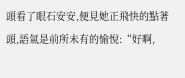頭看了眼石安安,便見她正飛快的點著頭,語氣是前所未有的愉悅:“好啊,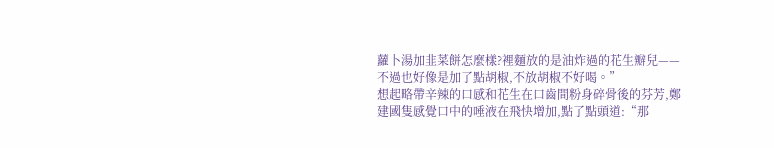蘿卜湯加韭菜餅怎麼樣?裡麵放的是油炸過的花生瓣兒——不過也好像是加了點胡椒,不放胡椒不好喝。”
想起略帶辛辣的口感和花生在口齒間粉身碎骨後的芬芳,鄭建國隻感覺口中的唾液在飛快增加,點了點頭道:“那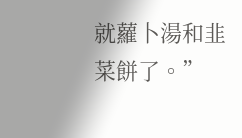就蘿卜湯和韭菜餅了。”